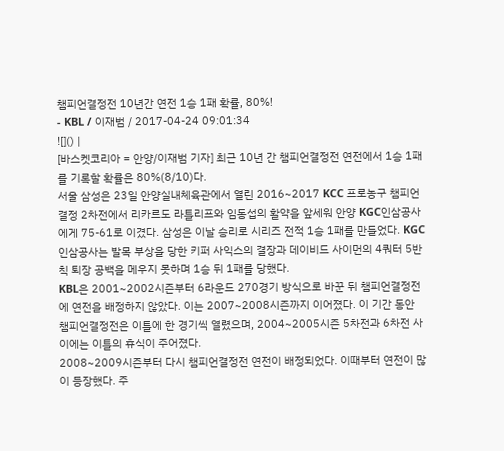챔피언결정전 10년간 연전 1승 1패 확률, 80%!
- KBL / 이재범 / 2017-04-24 09:01:34
![]() |
[바스켓코리아 = 안양/이재범 기자] 최근 10년 간 챔피언결정전 연전에서 1승 1패를 기록할 확률은 80%(8/10)다.
서울 삼성은 23일 안양실내체육관에서 열린 2016~2017 KCC 프로농구 챔피언결정 2차전에서 리카르도 라틀리프와 임동섭의 활약을 앞세워 안양 KGC인삼공사에게 75-61로 이겼다. 삼성은 이날 승리로 시리즈 전적 1승 1패를 만들었다. KGC인삼공사는 발목 부상을 당한 키퍼 사익스의 결장과 데이비드 사이먼의 4쿼터 5반칙 퇴장 공백을 메우지 못하며 1승 뒤 1패를 당했다.
KBL은 2001~2002시즌부터 6라운드 270경기 방식으로 바꾼 뒤 챔피언결정전에 연전을 배정하지 않았다. 이는 2007~2008시즌까지 이어졌다. 이 기간 동안 챔피언결정전은 이틀에 한 경기씩 열렸으며, 2004~2005시즌 5차전과 6차전 사이에는 이틀의 휴식이 주어졌다.
2008~2009시즌부터 다시 챔피언결정전 연전이 배정되었다. 이때부터 연전이 많이 등장했다. 주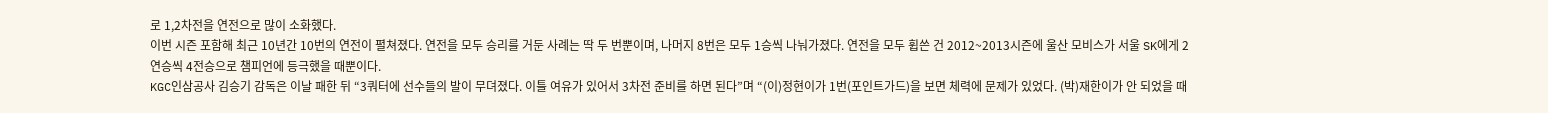로 1,2차전을 연전으로 많이 소화했다.
이번 시즌 포함해 최근 10년간 10번의 연전이 펼쳐졌다. 연전을 모두 승리를 거둔 사례는 딱 두 번뿐이며, 나머지 8번은 모두 1승씩 나눠가졌다. 연전을 모두 휩쓴 건 2012~2013시즌에 울산 모비스가 서울 SK에게 2연승씩 4전승으로 챔피언에 등극했을 때뿐이다.
KGC인삼공사 김승기 감독은 이날 패한 뒤 “3쿼터에 선수들의 발이 무뎌졌다. 이틀 여유가 있어서 3차전 준비를 하면 된다”며 “(이)정현이가 1번(포인트가드)을 보면 체력에 문제가 있었다. (박)재한이가 안 되었을 때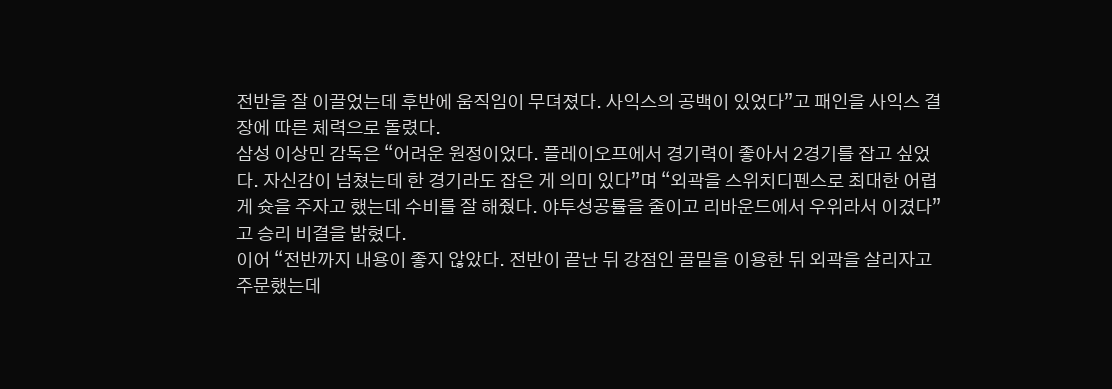전반을 잘 이끌었는데 후반에 움직임이 무뎌졌다. 사익스의 공백이 있었다”고 패인을 사익스 결장에 따른 체력으로 돌렸다.
삼성 이상민 감독은 “어려운 원정이었다. 플레이오프에서 경기력이 좋아서 2경기를 잡고 싶었다. 자신감이 넘쳤는데 한 경기라도 잡은 게 의미 있다”며 “외곽을 스위치디펜스로 최대한 어렵게 슛을 주자고 했는데 수비를 잘 해줬다. 야투성공률을 줄이고 리바운드에서 우위라서 이겼다”고 승리 비결을 밝혔다.
이어 “전반까지 내용이 좋지 않았다. 전반이 끝난 뒤 강점인 골밑을 이용한 뒤 외곽을 살리자고 주문했는데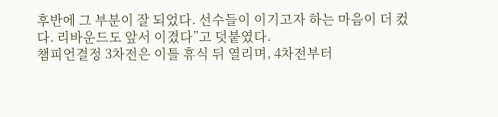후반에 그 부분이 잘 되었다. 선수들이 이기고자 하는 마음이 더 컸다. 리바운드도 앞서 이겼다”고 덧붙였다.
챔피언결정 3차전은 이틀 휴식 뒤 열리며, 4차전부터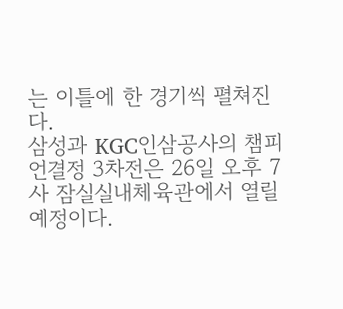는 이틀에 한 경기씩 펼쳐진다.
삼성과 KGC인삼공사의 챔피언결정 3차전은 26일 오후 7사 잠실실내체육관에서 열릴 예정이다.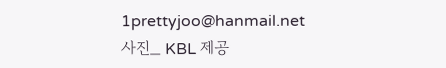1prettyjoo@hanmail.net
사진_ KBL 제공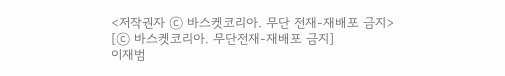<저작권자 ⓒ 바스켓코리아. 무단 전재-재배포 금지>
[ⓒ 바스켓코리아. 무단전재-재배포 금지]
이재범